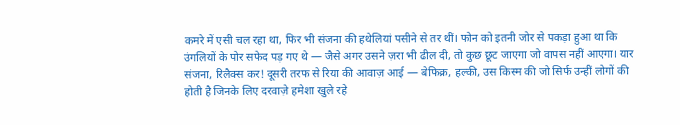कमरे में एसी चल रहा था, फिर भी संजना की हथेलियां पसीने से तर थीं। फोन को इतनी जोर से पकड़ा हुआ था कि उंगलियों के पोर सफेद पड़ गए थे — जैसे अगर उसने ज़रा भी ढील दी, तो कुछ छूट जाएगा जो वापस नहीं आएगा। यार संजना, रिलैक्स कर! दूसरी तरफ से रिया की आवाज़ आई — बेफिक्र, हल्की, उस किस्म की जो सिर्फ उन्हीं लोगों की होती है जिनके लिए दरवाज़े हमेशा खुले रहे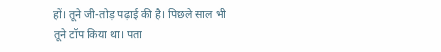हों। तूने जी-तोड़ पढ़ाई की है। पिछले साल भी तूने टॉप किया था। पता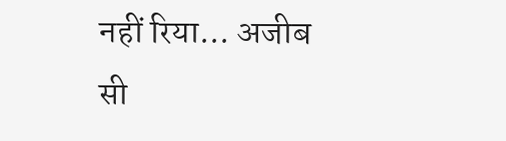नहीं रिया... अजीब सी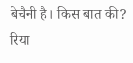बेचैनी है। किस बात की? रिया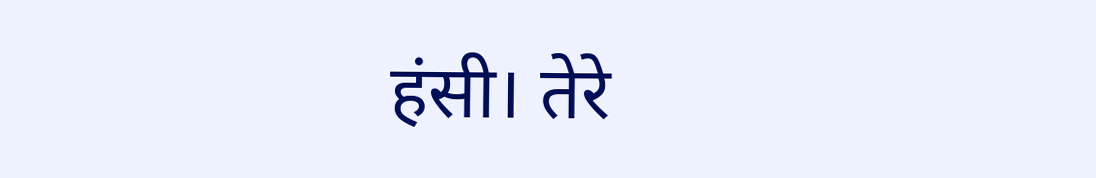हंसी। तेरे